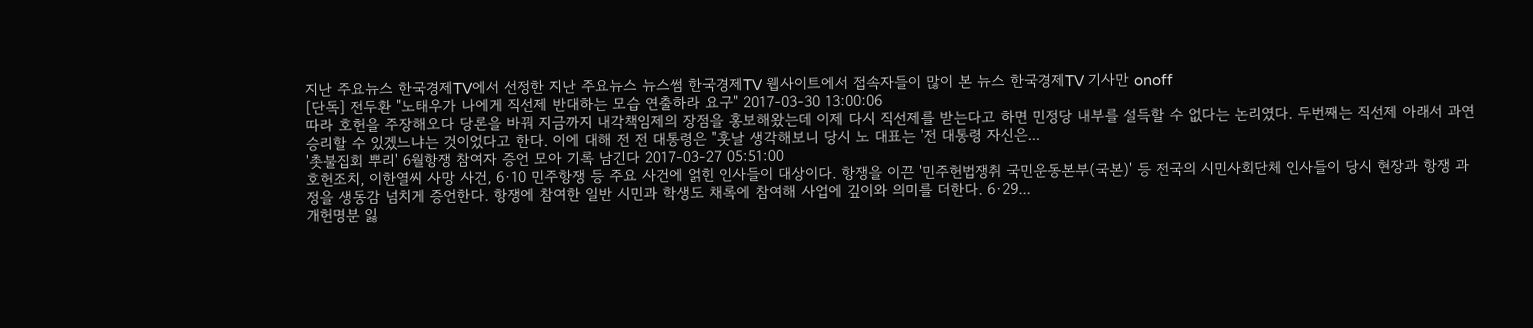지난 주요뉴스 한국경제TV에서 선정한 지난 주요뉴스 뉴스썸 한국경제TV 웹사이트에서 접속자들이 많이 본 뉴스 한국경제TV 기사만 onoff
[단독] 전두환 "노태우가 나에게 직선제 반대하는 모습 연출하라 요구" 2017-03-30 13:00:06
따라 호헌을 주장해오다 당론을 바꿔 지금까지 내각책임제의 장점을 홍보해왔는데 이제 다시 직선제를 받는다고 하면 민정당 내부를 설득할 수 없다는 논리였다. 두번째는 직선제 아래서 과연 승리할 수 있겠느냐는 것이었다고 한다. 이에 대해 전 전 대통령은 "훗날 생각해보니 당시 노 대표는 '전 대통령 자신은...
'촛불집회 뿌리' 6월항쟁 참여자 증언 모아 기록 남긴다 2017-03-27 05:51:00
호헌조치, 이한열씨 사망 사건, 6·10 민주항쟁 등 주요 사건에 얽힌 인사들이 대상이다. 항쟁을 이끈 '민주헌법쟁취 국민운동본부(국본)' 등 전국의 시민사회단체 인사들이 당시 현장과 항쟁 과정을 생동감 넘치게 증언한다. 항쟁에 참여한 일반 시민과 학생도 채록에 참여해 사업에 깊이와 의미를 더한다. 6·29...
개헌명분 잃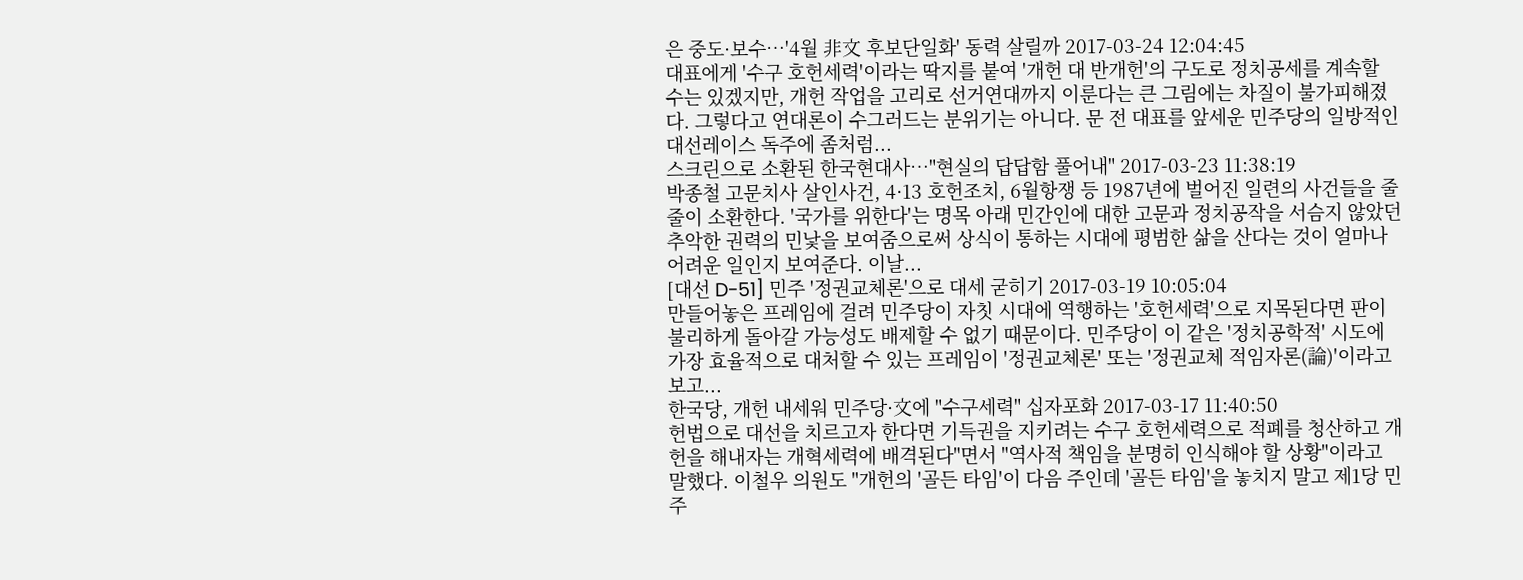은 중도·보수…'4월 非文 후보단일화' 동력 살릴까 2017-03-24 12:04:45
대표에게 '수구 호헌세력'이라는 딱지를 붙여 '개헌 대 반개헌'의 구도로 정치공세를 계속할 수는 있겠지만, 개헌 작업을 고리로 선거연대까지 이룬다는 큰 그림에는 차질이 불가피해졌다. 그렇다고 연대론이 수그러드는 분위기는 아니다. 문 전 대표를 앞세운 민주당의 일방적인 대선레이스 독주에 좀처럼...
스크린으로 소환된 한국현대사…"현실의 답답함 풀어내" 2017-03-23 11:38:19
박종철 고문치사 살인사건, 4·13 호헌조치, 6월항쟁 등 1987년에 벌어진 일련의 사건들을 줄줄이 소환한다. '국가를 위한다'는 명목 아래 민간인에 대한 고문과 정치공작을 서슴지 않았던 추악한 권력의 민낯을 보여줌으로써 상식이 통하는 시대에 평범한 삶을 산다는 것이 얼마나 어려운 일인지 보여준다. 이날...
[대선 D-51] 민주 '정권교체론'으로 대세 굳히기 2017-03-19 10:05:04
만들어놓은 프레임에 걸려 민주당이 자칫 시대에 역행하는 '호헌세력'으로 지목된다면 판이 불리하게 돌아갈 가능성도 배제할 수 없기 때문이다. 민주당이 이 같은 '정치공학적' 시도에 가장 효율적으로 대처할 수 있는 프레임이 '정권교체론' 또는 '정권교체 적임자론(論)'이라고 보고...
한국당, 개헌 내세워 민주당·文에 "수구세력" 십자포화 2017-03-17 11:40:50
헌법으로 대선을 치르고자 한다면 기득권을 지키려는 수구 호헌세력으로 적폐를 청산하고 개헌을 해내자는 개혁세력에 배격된다"면서 "역사적 책임을 분명히 인식해야 할 상황"이라고 말했다. 이철우 의원도 "개헌의 '골든 타임'이 다음 주인데 '골든 타임'을 놓치지 말고 제1당 민주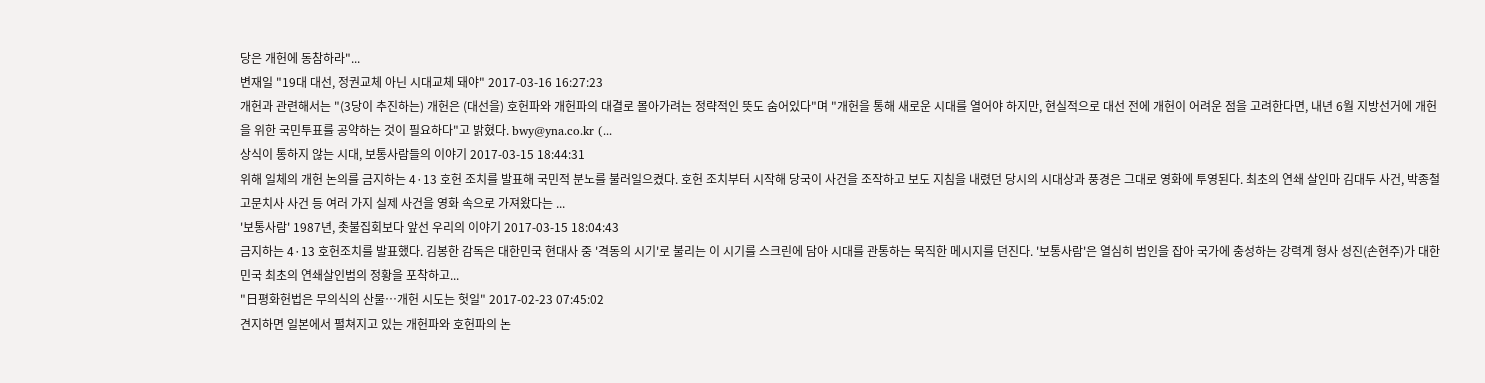당은 개헌에 동참하라"...
변재일 "19대 대선, 정권교체 아닌 시대교체 돼야" 2017-03-16 16:27:23
개헌과 관련해서는 "(3당이 추진하는) 개헌은 (대선을) 호헌파와 개헌파의 대결로 몰아가려는 정략적인 뜻도 숨어있다"며 "개헌을 통해 새로운 시대를 열어야 하지만, 현실적으로 대선 전에 개헌이 어려운 점을 고려한다면, 내년 6월 지방선거에 개헌을 위한 국민투표를 공약하는 것이 필요하다"고 밝혔다. bwy@yna.co.kr (...
상식이 통하지 않는 시대, 보통사람들의 이야기 2017-03-15 18:44:31
위해 일체의 개헌 논의를 금지하는 4·13 호헌 조치를 발표해 국민적 분노를 불러일으켰다. 호헌 조치부터 시작해 당국이 사건을 조작하고 보도 지침을 내렸던 당시의 시대상과 풍경은 그대로 영화에 투영된다. 최초의 연쇄 살인마 김대두 사건, 박종철 고문치사 사건 등 여러 가지 실제 사건을 영화 속으로 가져왔다는 ...
'보통사람' 1987년, 촛불집회보다 앞선 우리의 이야기 2017-03-15 18:04:43
금지하는 4·13 호헌조치를 발표했다. 김봉한 감독은 대한민국 현대사 중 '격동의 시기'로 불리는 이 시기를 스크린에 담아 시대를 관통하는 묵직한 메시지를 던진다. '보통사람'은 열심히 범인을 잡아 국가에 충성하는 강력계 형사 성진(손현주)가 대한민국 최초의 연쇄살인범의 정황을 포착하고...
"日평화헌법은 무의식의 산물…개헌 시도는 헛일" 2017-02-23 07:45:02
견지하면 일본에서 펼쳐지고 있는 개헌파와 호헌파의 논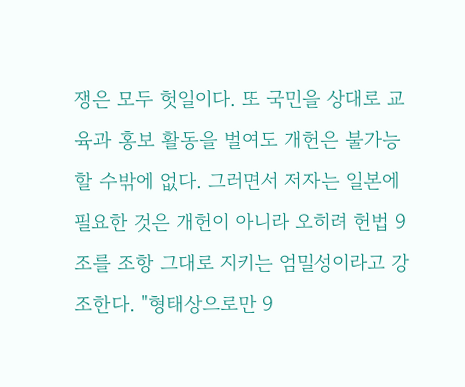쟁은 모두 헛일이다. 또 국민을 상대로 교육과 홍보 활동을 벌여도 개헌은 불가능할 수밖에 없다. 그러면서 저자는 일본에 필요한 것은 개헌이 아니라 오히려 헌법 9조를 조항 그대로 지키는 엄밀성이라고 강조한다. "형태상으로만 9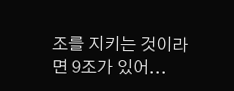조를 지키는 것이라면 9조가 있어...